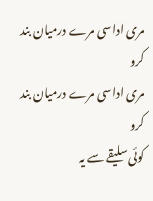مری اداسی مرے درمیان بند کرو
مری اداسی مرے درمیان بند کرو
کوئی سلیقے سے یہ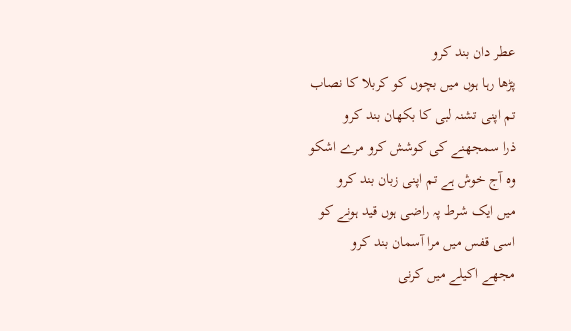عطر دان بند کرو
پڑھا رہا ہوں میں بچوں کو کربلا کا نصاب
تم اپنی تشنہ لبی کا بکھان بند کرو
ذرا سمجھنے کی کوشش کرو مرے اشکو
وہ آج خوش ہے تم اپنی زبان بند کرو
میں ایک شرط پہ راضی ہوں قید ہونے کو
اسی قفس میں مرا آسمان بند کرو
مجھے اکیلے میں کرنی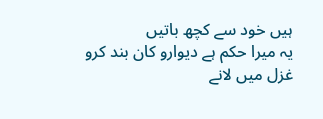ہیں خود سے کچھ باتیں
یہ میرا حکم ہے دیوارو کان بند کرو
غزل میں لانے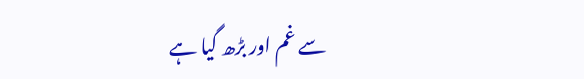سے غم اور بڑھ گیا ہے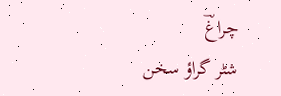چراغؔ
شٹر گراؤ سخن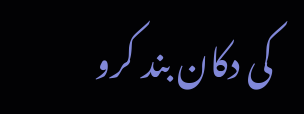کی دکان بند کرو